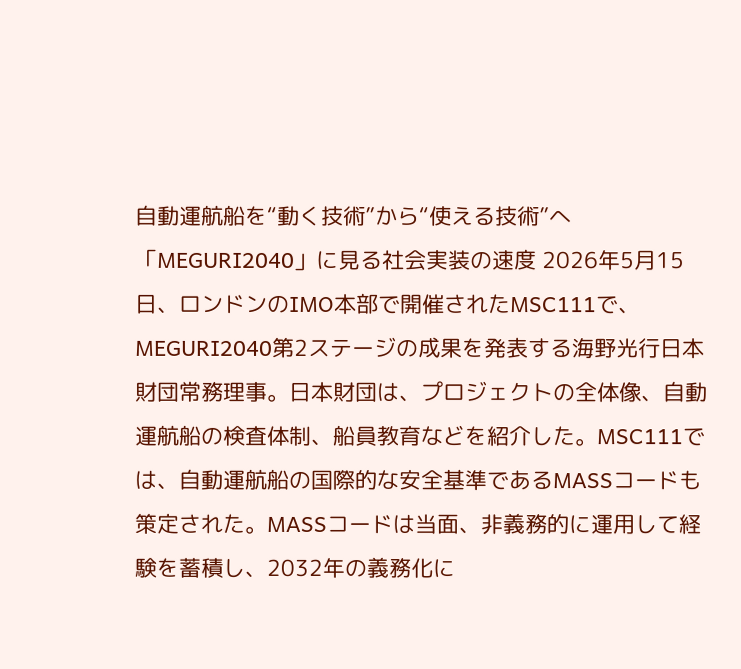自動運航船を“動く技術”から“使える技術”へ 「MEGURI2040」に見る社会実装の速度 2026年5月15日、ロンドンのIMO本部で開催されたMSC111で、MEGURI2040第2ステージの成果を発表する海野光行日本財団常務理事。日本財団は、プロジェクトの全体像、自動運航船の検査体制、船員教育などを紹介した。MSC111では、自動運航船の国際的な安全基準であるMASSコードも策定された。MASSコードは当面、非義務的に運用して経験を蓄積し、2032年の義務化に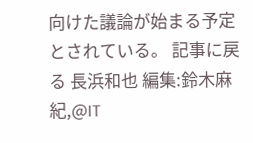向けた議論が始まる予定とされている。 記事に戻る 長浜和也 編集:鈴木麻紀,@IT